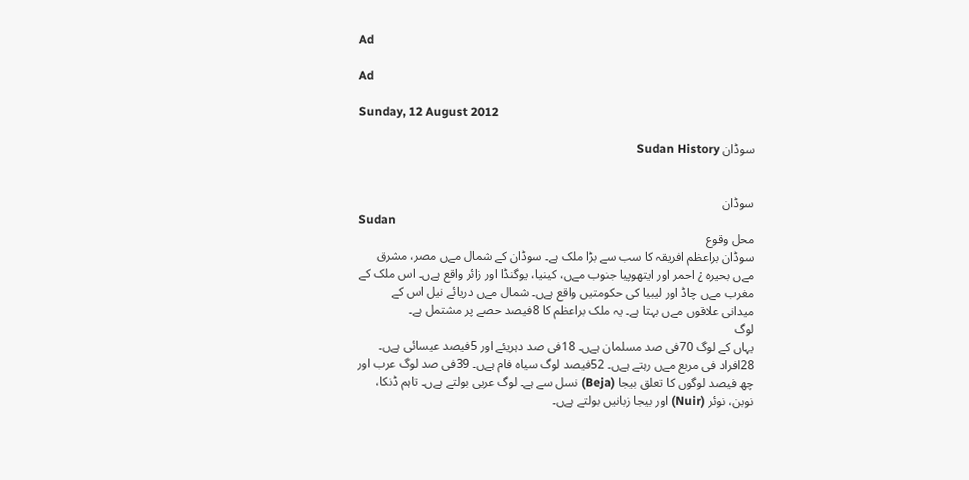Ad

Ad

Sunday, 12 August 2012

سوڈان Sudan History


سوڈان
Sudan
محل وقوع
سوڈان براعظم افریقہ کا سب سے بڑا ملک ہے۔ سوڈان کے شمال مےں مصر، مشرق مےں بحیرہ ¿ احمر اور ایتھوپیا جنوب مےں، کینیا، یوگنڈا اور زائر واقع ہےں۔ اس ملک کے مغرب مےں چاڈ اور لیبیا کی حکومتیں واقع ہےں۔ شمال مےں دریائے نیل اس کے میدانی علاقوں مےں بہتا ہے۔ یہ ملک براعظم کا 8فیصد حصے پر مشتمل ہے۔
لوگ
یہاں کے لوگ 70فی صد مسلمان ہےں۔ 18فی صد دہریئے اور 5فیصد عیسائی ہےں۔ 28افراد فی مربع مےں رہتے ہےں۔ 52فیصد لوگ سیاہ فام ہےں۔ 39فی صد لوگ عرب اور چھ فیصد لوگوں کا تعلق بیجا (Beja) نسل سے ہے۔ لوگ عربی بولتے ہےں۔ تاہم ڈنکا، نوبن، نوئر (Nuir) اور بیجا زبانیں بولتے ہےں۔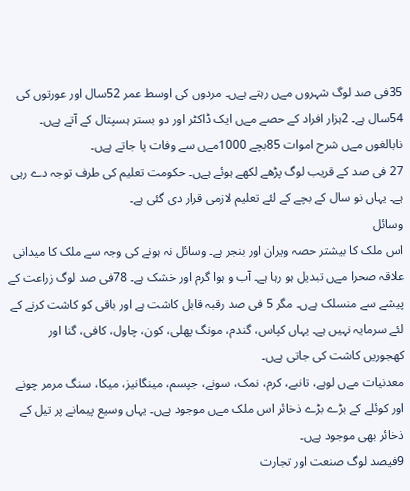35فی صد لوگ شہروں مےں رہتے ہےں۔ مردوں کی اوسط عمر 52سال اور عورتوں کی 54سال ہے۔ 2ہزار افراد کے حصے مےں ایک ڈاکٹر اور دو بستر ہسپتال کے آتے ہےں۔ نابالغوں مےں شرح اموات 85بچے 1000مےں سے وفات پا جاتے ہےں۔
27 فی صد کے قریب لوگ پڑھے لکھے ہوئے ہےں۔ حکومت تعلیم کی طرف توجہ دے رہی ہے۔ یہاں نو سال کے بچے کے لئے تعلیم لازمی قرار دی گئی ہے۔
وسائل
اس ملک کا بیشتر حصہ ویران اور بنجر ہے۔ وسائل نہ ہونے کی وجہ سے ملک کا میدانی علاقہ صحرا مےں تبدیل ہو رہا ہے۔ آب و ہوا گرم اور خشک ہے۔ 78فی صد لوگ زراعت کے پیشے سے منسلک ہےں۔ مگر 5 فی صد رقبہ قابل کاشت ہے اور باقی کو کاشت کرنے کے لئے سرمایہ نہیں ہے۔ یہاں کپاس، گندم، مونگ پھلی، کون، چاول، کافی، گنا اور کھجوریں کاشت کی جاتی ہےں۔
معدنیات مےں لوہے، تانبے، کرم، نمک، سونے، جپسم، مینگانیز، میکا، سنگ مرمر چونے اور کوئلے کے بڑے بڑے ذخائر اس ملک مےں موجود ہےں۔ یہاں وسیع پیمانے پر تیل کے ذخائر بھی موجود ہےں۔
9فیصد لوگ صنعت اور تجارت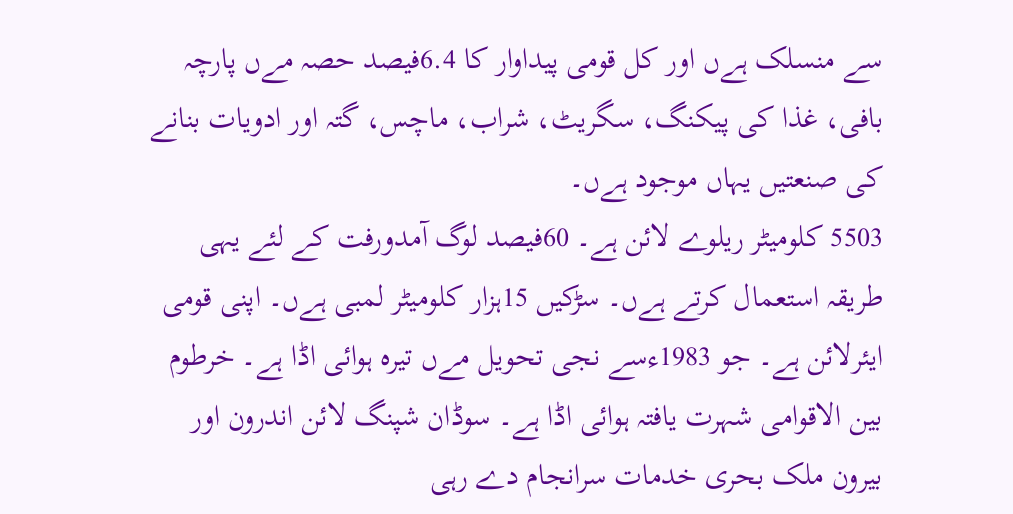سے منسلک ہےں اور کل قومی پیداوار کا 6.4فیصد حصہ مےں پارچہ بافی، غذا کی پیکنگ، سگریٹ، شراب، ماچس، گتہ اور ادویات بنانے کی صنعتیں یہاں موجود ہےں۔
5503 کلومیٹر ریلوے لائن ہے۔ 60فیصد لوگ آمدورفت کے لئے یہی طریقہ استعمال کرتے ہےں۔ سڑکیں 15ہزار کلومیٹر لمبی ہےں۔ اپنی قومی ایئرلائن ہے۔ جو 1983ءسے نجی تحویل مےں تیرہ ہوائی اڈا ہے۔ خرطوم بین الاقوامی شہرت یافتہ ہوائی اڈا ہے۔ سوڈان شپنگ لائن اندرون اور بیرون ملک بحری خدمات سرانجام دے رہی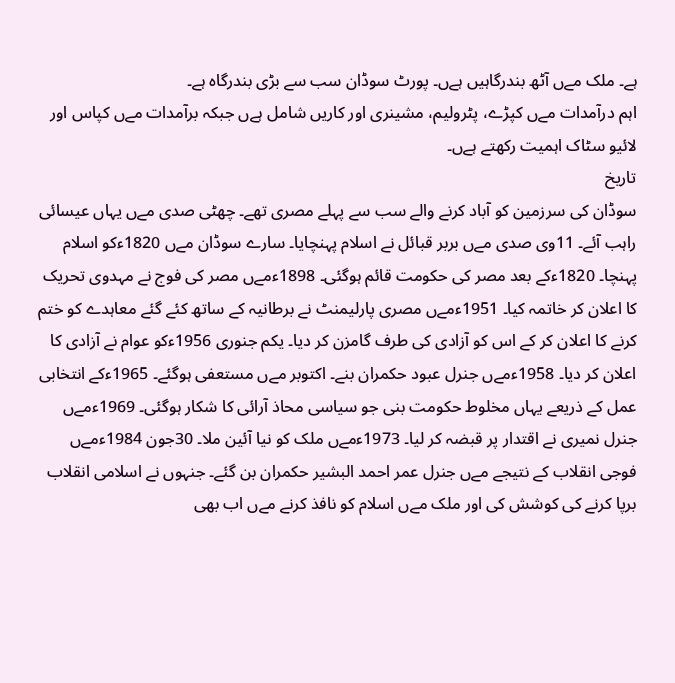ہے۔ ملک مےں آٹھ بندرگاہیں ہےں۔ پورٹ سوڈان سب سے بڑی بندرگاہ ہے۔
اہم درآمدات مےں کپڑے، پٹرولیم، مشینری اور کاریں شامل ہےں جبکہ برآمدات مےں کپاس اور لائیو سٹاک اہمیت رکھتے ہےں۔
تاریخ
سوڈان کی سرزمین کو آباد کرنے والے سب سے پہلے مصری تھے۔ چھٹی صدی مےں یہاں عیسائی راہب آئے۔ 11وی صدی مےں بربر قبائل نے اسلام پہنچایا۔ سارے سوڈان مےں 1820ءکو اسلام پہنچا۔ 1820ءکے بعد مصر کی حکومت قائم ہوگئی۔ 1898ءمےں مصر کی فوج نے مہدوی تحریک کا اعلان کر خاتمہ کیا۔ 1951ءمےں مصری پارلیمنٹ نے برطانیہ کے ساتھ کئے گئے معاہدے کو ختم کرنے کا اعلان کر کے اس کو آزادی کی طرف گامزن کر دیا۔ یکم جنوری 1956ءکو عوام نے آزادی کا اعلان کر دیا۔ 1958ءمےں جنرل عبود حکمران بنے۔ اکتوبر مےں مستعفی ہوگئے۔ 1965ءکے انتخابی عمل کے ذریعے یہاں مخلوط حکومت بنی جو سیاسی محاذ آرائی کا شکار ہوگئی۔ 1969ءمےں جنرل نمیری نے اقتدار پر قبضہ کر لیا۔ 1973ءمےں ملک کو نیا آئین ملا۔ 30جون 1984ءمےں فوجی انقلاب کے نتیجے مےں جنرل عمر احمد البشیر حکمران بن گئے۔ جنہوں نے اسلامی انقلاب برپا کرنے کی کوشش کی اور ملک مےں اسلام کو نافذ کرنے مےں اب بھی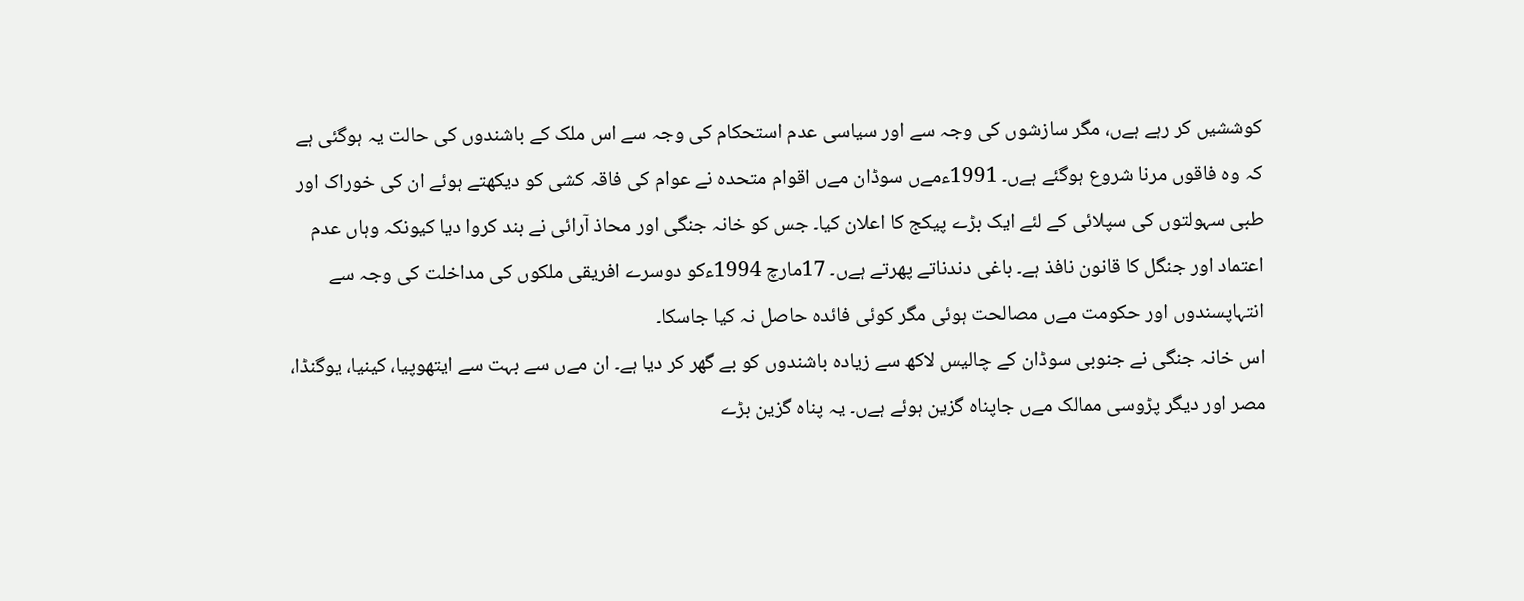کوششیں کر رہے ہےں، مگر سازشوں کی وجہ سے اور سیاسی عدم استحکام کی وجہ سے اس ملک کے باشندوں کی حالت یہ ہوگئی ہے کہ وہ فاقوں مرنا شروع ہوگئے ہےں۔ 1991ءمےں سوڈان مےں اقوام متحدہ نے عوام کی فاقہ کشی کو دیکھتے ہوئے ان کی خوراک اور طبی سہولتوں کی سپلائی کے لئے ایک بڑے پیکج کا اعلان کیا۔ جس کو خانہ جنگی اور محاذ آرائی نے بند کروا دیا کیونکہ وہاں عدم اعتماد اور جنگل کا قانون نافذ ہے۔ باغی دندناتے پھرتے ہےں۔ 17مارچ 1994ءکو دوسرے افریقی ملکوں کی مداخلت کی وجہ سے انتہاپسندوں اور حکومت مےں مصالحت ہوئی مگر کوئی فائدہ حاصل نہ کیا جاسکا۔
اس خانہ جنگی نے جنوبی سوڈان کے چالیس لاکھ سے زیادہ باشندوں کو بے گھر کر دیا ہے۔ ان مےں سے بہت سے ایتھوپیا، کینیا، یوگنڈا، مصر اور دیگر پڑوسی ممالک مےں جاپناہ گزین ہوئے ہےں۔ یہ پناہ گزین بڑے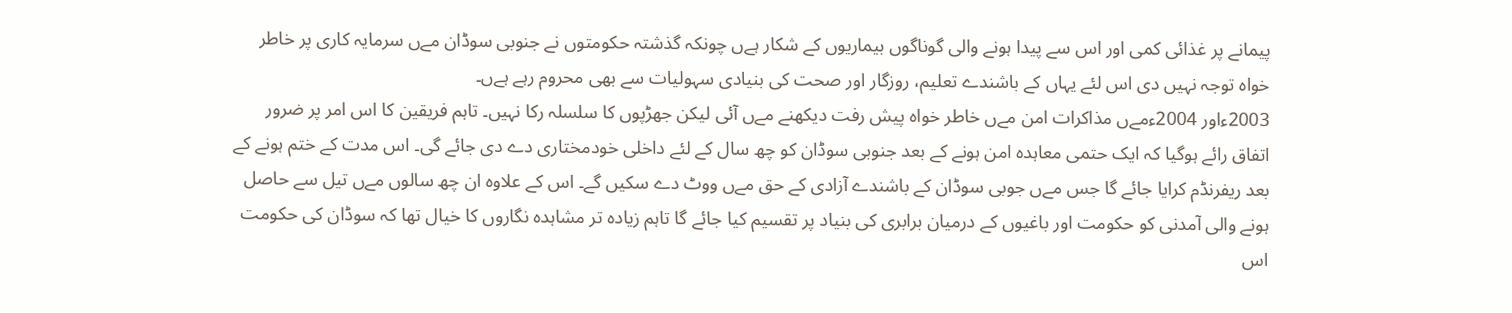پیمانے پر غذائی کمی اور اس سے پیدا ہونے والی گوناگوں بیماریوں کے شکار ہےں چونکہ گذشتہ حکومتوں نے جنوبی سوڈان مےں سرمایہ کاری پر خاطر خواہ توجہ نہیں دی اس لئے یہاں کے باشندے تعلیم، روزگار اور صحت کی بنیادی سہولیات سے بھی محروم رہے ہےں۔
2003ءاور 2004ءمےں مذاکرات امن مےں خاطر خواہ پیش رفت دیکھنے مےں آئی لیکن جھڑپوں کا سلسلہ رکا نہیں۔ تاہم فریقین کا اس امر پر ضرور اتفاق رائے ہوگیا کہ ایک حتمی معاہدہ امن ہونے کے بعد جنوبی سوڈان کو چھ سال کے لئے داخلی خودمختاری دے دی جائے گی۔ اس مدت کے ختم ہونے کے بعد ریفرنڈم کرایا جائے گا جس مےں جوبی سوڈان کے باشندے آزادی کے حق مےں ووٹ دے سکیں گے۔ اس کے علاوہ ان چھ سالوں مےں تیل سے حاصل ہونے والی آمدنی کو حکومت اور باغیوں کے درمیان برابری کی بنیاد پر تقسیم کیا جائے گا تاہم زیادہ تر مشاہدہ نگاروں کا خیال تھا کہ سوڈان کی حکومت اس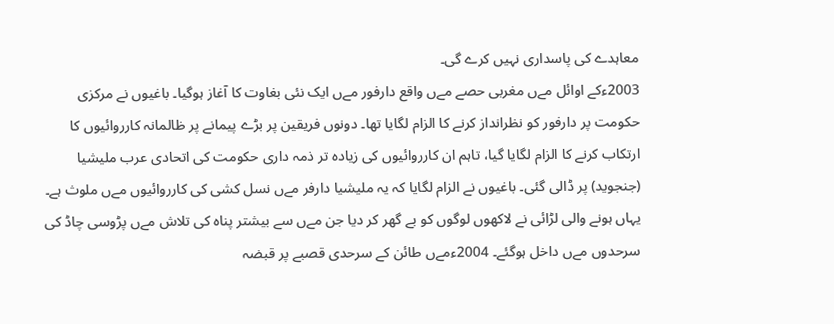معاہدے کی پاسداری نہیں کرے گی۔
2003ءکے اوائل مےں مغربی حصے مےں واقع دارفور مےں ایک نئی بغاوت کا آغاز ہوگیا۔ باغیوں نے مرکزی حکومت پر دارفور کو نظرانداز کرنے کا الزام لگایا تھا۔ دونوں فریقین پر بڑے پیمانے پر ظالمانہ کارروائیوں کا ارتکاب کرنے کا الزام لگایا گیا، تاہم ان کارروائیوں کی زیادہ تر ذمہ داری حکومت کی اتحادی عرب ملیشیا (جنجوید) پر ڈالی گئی۔ باغیوں نے الزام لگایا کہ یہ ملیشیا دارفر مےں نسل کشی کی کارروائیوں مےں ملوث ہے۔ یہاں ہونے والی لڑائی نے لاکھوں لوگوں کو بے گھر کر دیا جن مےں سے بیشتر پناہ کی تلاش مےں پڑوسی چاڈ کی سرحدوں مےں داخل ہوگئے۔ 2004ءمےں طائن کے سرحدی قصبے پر قبضہ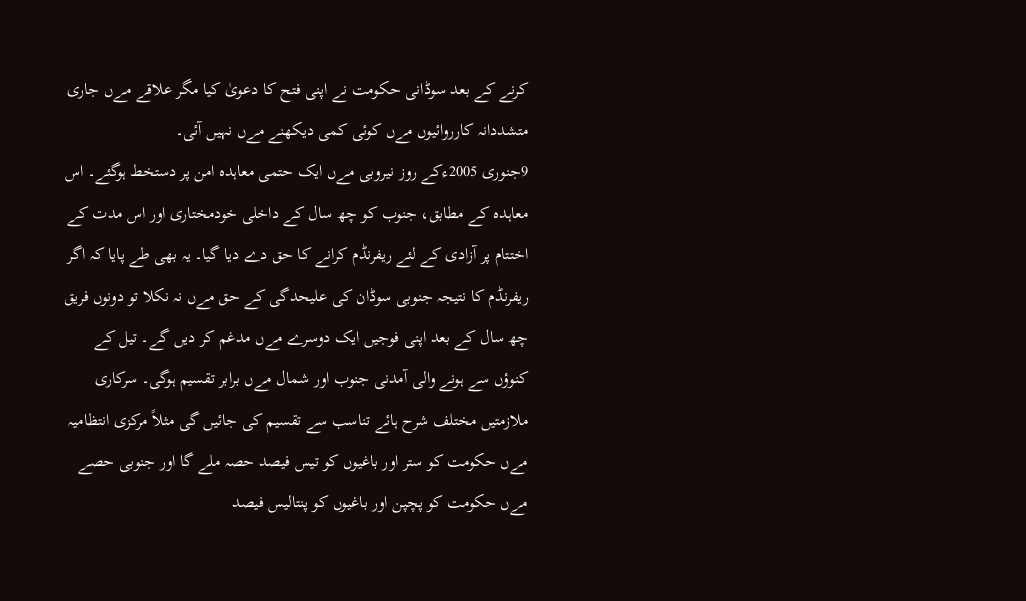کرنے کے بعد سوڈانی حکومت نے اپنی فتح کا دعویٰ کیا مگر علاقے مےں جاری متشددانہ کارروائیوں مےں کوئی کمی دیکھنے مےں نہیں آئی۔
9جنوری 2005ءکے روز نیروبی مےں ایک حتمی معاہدہ امن پر دستخط ہوگئے۔ اس معاہدہ کے مطابق، جنوب کو چھ سال کے داخلی خودمختاری اور اس مدت کے اختتام پر آزادی کے لئے ریفرنڈم کرانے کا حق دے دیا گیا۔ یہ بھی طے پایا کہ اگر ریفرنڈم کا نتیجہ جنوبی سوڈان کی علیحدگی کے حق مےں نہ نکلا تو دونوں فریق چھ سال کے بعد اپنی فوجیں ایک دوسرے مےں مدغم کر دیں گے۔ تیل کے کنوؤں سے ہونے والی آمدنی جنوب اور شمال مےں برابر تقسیم ہوگی۔ سرکاری ملازمتیں مختلف شرح ہائے تناسب سے تقسیم کی جائیں گی مثلاً مرکزی انتظامیہ مےں حکومت کو ستر اور باغیوں کو تیس فیصد حصہ ملے گا اور جنوبی حصے مےں حکومت کو پچپن اور باغیوں کو پنتالیس فیصد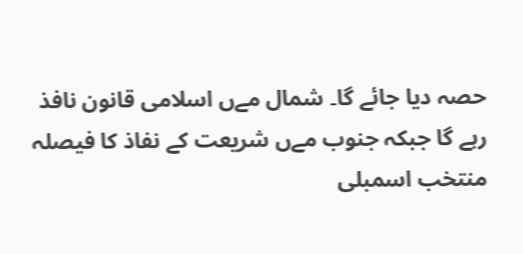حصہ دیا جائے گا۔ شمال مےں اسلامی قانون نافذ رہے گا جبکہ جنوب مےں شریعت کے نفاذ کا فیصلہ منتخب اسمبلی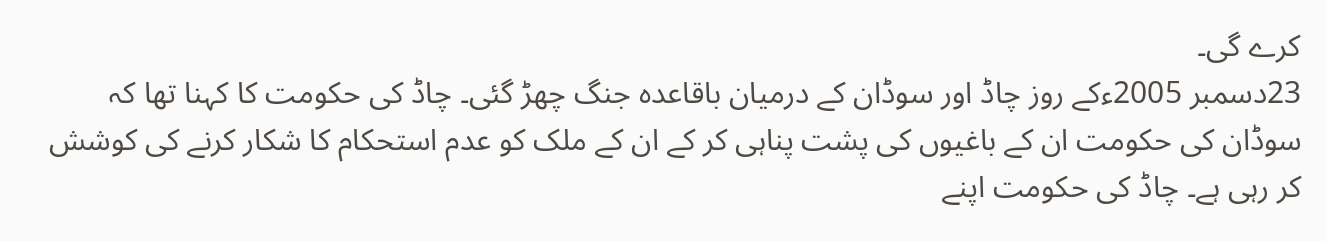کرے گی۔
23دسمبر 2005ءکے روز چاڈ اور سوڈان کے درمیان باقاعدہ جنگ چھڑ گئی۔ چاڈ کی حکومت کا کہنا تھا کہ سوڈان کی حکومت ان کے باغیوں کی پشت پناہی کر کے ان کے ملک کو عدم استحکام کا شکار کرنے کی کوشش کر رہی ہے۔ چاڈ کی حکومت اپنے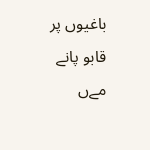باغیوں پر قابو پانے مےں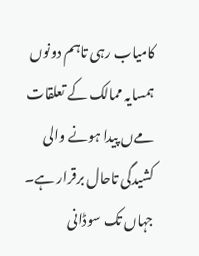کامیاب رہی تاہم دونوں ہمسایہ ممالک کے تعلقات مےں پیدا ہونے والی کشیدگی تاحال برقرار ہے۔ جہاں تک سوڈانی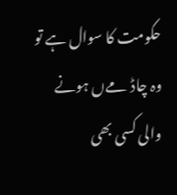حکومت کا سوال ہے تو وہ چاڈ مےں ہونے والی کسی بھی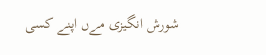شورش انگیزی مےں اپنے کسی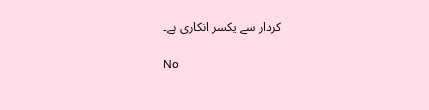کردار سے یکسر انکاری ہے۔

No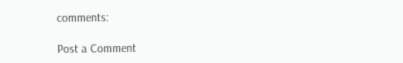comments:

Post a Comment